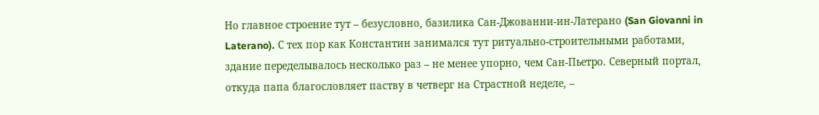Но главное строение тут – безусловно, базилика Сан-Джованни-ин-Латерано (San Giovanni in Laterano). С тех пор как Константин занимался тут ритуально-строительными работами, здание переделывалось несколько раз – не менее упорно, чем Сан-Пьетро. Северный портал, откуда папа благословляет паству в четверг на Страстной неделе, –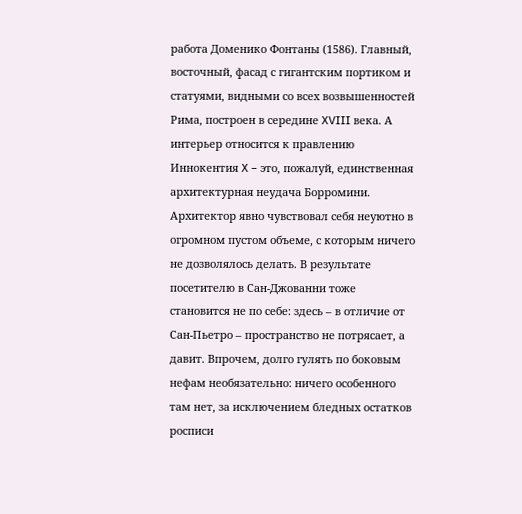работа Доменико Фонтаны (1586). Главный, восточный, фасад с гигантским портиком и статуями, видными со всех возвышенностей Рима, построен в середине XVIII века. А интерьер относится к правлению Иннокентия X – это, пожалуй, единственная архитектурная неудача Борромини. Архитектор явно чувствовал себя неуютно в огромном пустом объеме, с которым ничего не дозволялось делать. В результате посетителю в Сан-Джованни тоже становится не по себе: здесь – в отличие от Сан-Пьетро – пространство не потрясает, а давит. Впрочем, долго гулять по боковым нефам необязательно: ничего особенного там нет, за исключением бледных остатков росписи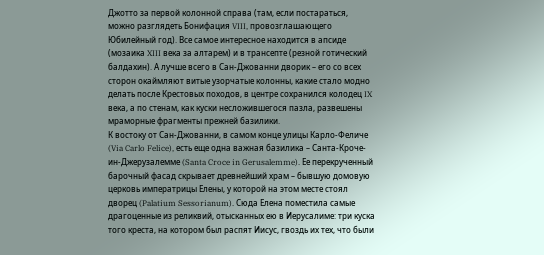Джотто за первой колонной справа (там, если постараться, можно разглядеть Бонифация VIII, провозглашающего Юбилейный год). Все самое интересное находится в апсиде (мозаика XIII века за алтарем) и в трансепте (резной готический балдахин). А лучше всего в Сан-Джованни дворик – его со всех сторон окаймляют витые узорчатые колонны, какие стало модно делать после Крестовых походов, в центре сохранился колодец IX века, а по стенам, как куски несложившегося пазла, развешены мраморные фрагменты прежней базилики.
К востоку от Сан-Джованни, в самом конце улицы Карло-Феличе (Via Carlo Felice), есть еще одна важная базилика – Санта-Кроче-ин-Джерузалемме (Santa Croce in Gerusalemme). Ее перекрученный барочный фасад скрывает древнейший храм – бывшую домовую церковь императрицы Елены, у которой на этом месте стоял дворец (Palatium Sessorianum). Сюда Елена поместила самые драгоценные из реликвий, отысканных ею в Иерусалиме: три куска того креста, на котором был распят Иисус, гвоздь их тех, что были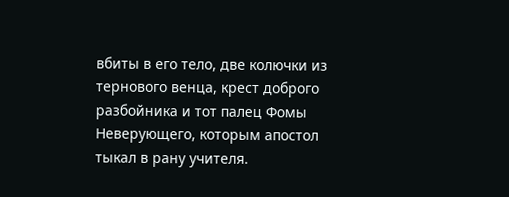вбиты в его тело, две колючки из тернового венца, крест доброго разбойника и тот палец Фомы Неверующего, которым апостол тыкал в рану учителя.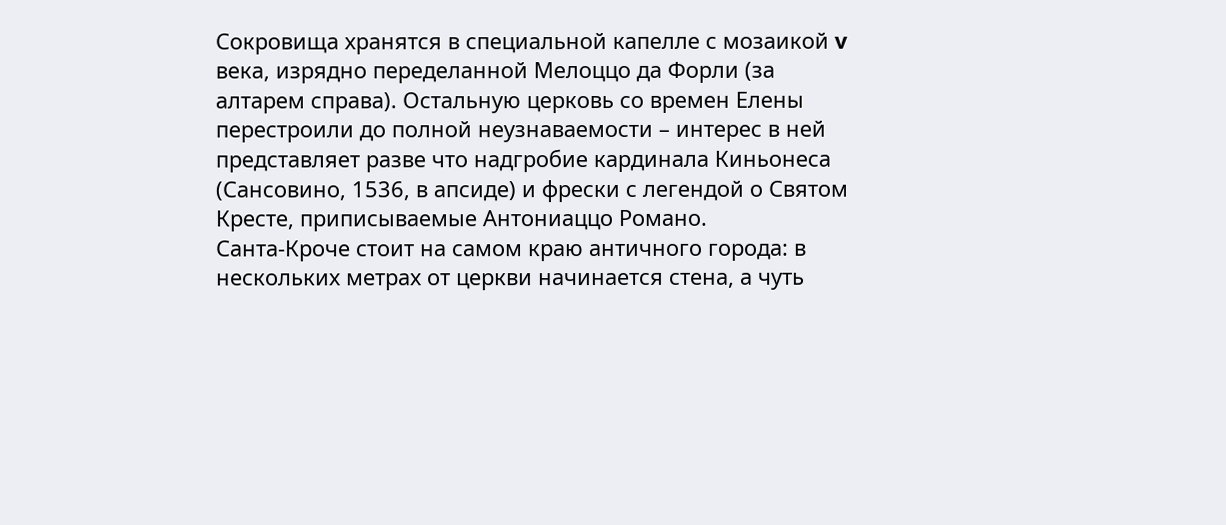Сокровища хранятся в специальной капелле с мозаикой v века, изрядно переделанной Мелоццо да Форли (за алтарем справа). Остальную церковь со времен Елены перестроили до полной неузнаваемости – интерес в ней представляет разве что надгробие кардинала Киньонеса (Сансовино, 1536, в апсиде) и фрески с легендой о Святом Кресте, приписываемые Антониаццо Романо.
Санта-Кроче стоит на самом краю античного города: в нескольких метрах от церкви начинается стена, а чуть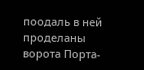поодаль в ней проделаны ворота Порта-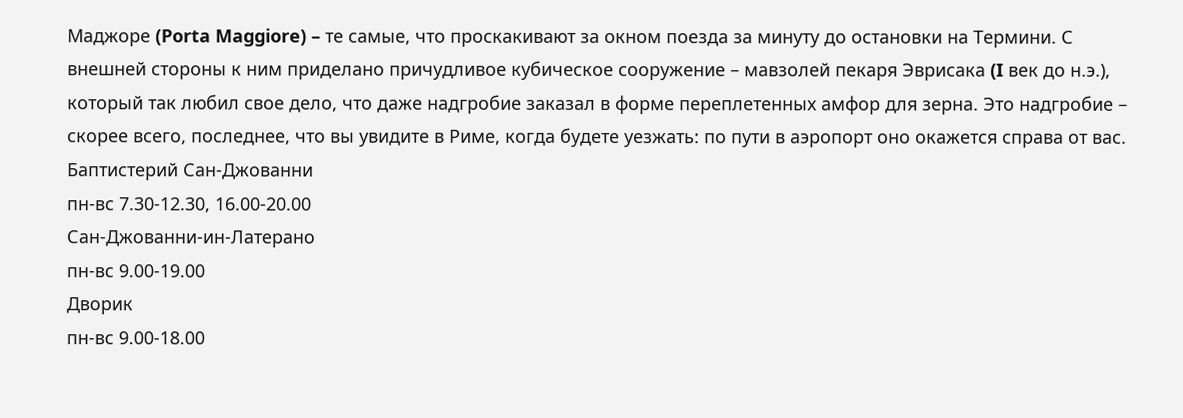Маджоре (Porta Maggiore) – те самые, что проскакивают за окном поезда за минуту до остановки на Термини. С внешней стороны к ним приделано причудливое кубическое сооружение – мавзолей пекаря Эврисака (I век до н.э.), который так любил свое дело, что даже надгробие заказал в форме переплетенных амфор для зерна. Это надгробие – скорее всего, последнее, что вы увидите в Риме, когда будете уезжать: по пути в аэропорт оно окажется справа от вас.
Баптистерий Сан-Джованни
пн-вс 7.30-12.30, 16.00-20.00
Сан-Джованни-ин-Латерано
пн-вс 9.00-19.00
Дворик
пн-вс 9.00-18.00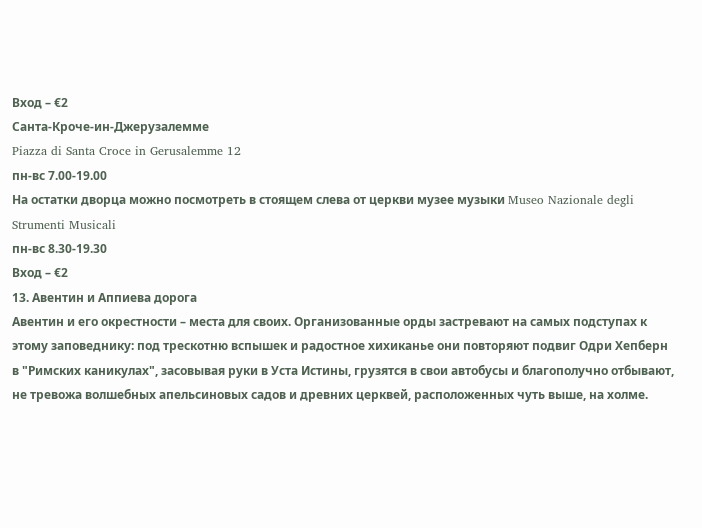Вход – €2
Санта-Кроче-ин-Джерузалемме
Piazza di Santa Croce in Gerusalemme 12
пн-вс 7.00-19.00
На остатки дворца можно посмотреть в стоящем слева от церкви музее музыки Museo Nazionale degli Strumenti Musicali
пн-вс 8.30-19.30
Вход – €2
13. Авентин и Аппиева дорога
Авентин и его окрестности – места для своих. Организованные орды застревают на самых подступах к этому заповеднику: под трескотню вспышек и радостное хихиканье они повторяют подвиг Одри Хепберн в "Римских каникулах", засовывая руки в Уста Истины, грузятся в свои автобусы и благополучно отбывают, не тревожа волшебных апельсиновых садов и древних церквей, расположенных чуть выше, на холме.